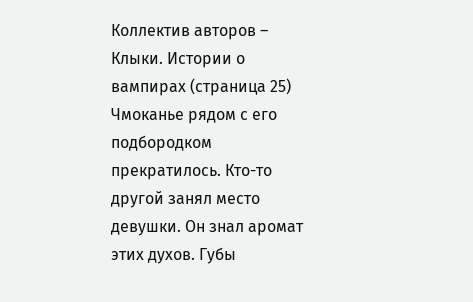Коллектив авторов – Клыки. Истории о вампирах (страница 25)
Чмоканье рядом с его подбородком прекратилось. Кто-то другой занял место девушки. Он знал аромат этих духов. Губы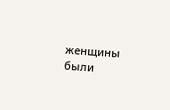женщины были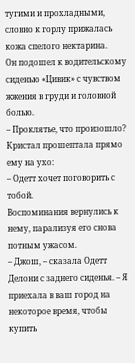тугими и прохладными, словно к горлу прижалась кожа спелого нектарина.
Он подошел к водительскому сиденью «Цивик» с чувством жжения в груди и головной болью.
– Проклятье, что произошло?
Кристал прошептала прямо ему на ухо:
– Одетт хочет поговорить с тобой.
Воспоминания вернулись к нему, парализуя его снова потным ужасом.
– Джош, – сказала Одетт Делони с заднего сиденья. – Я приехала в ваш город на некоторое время, чтобы купить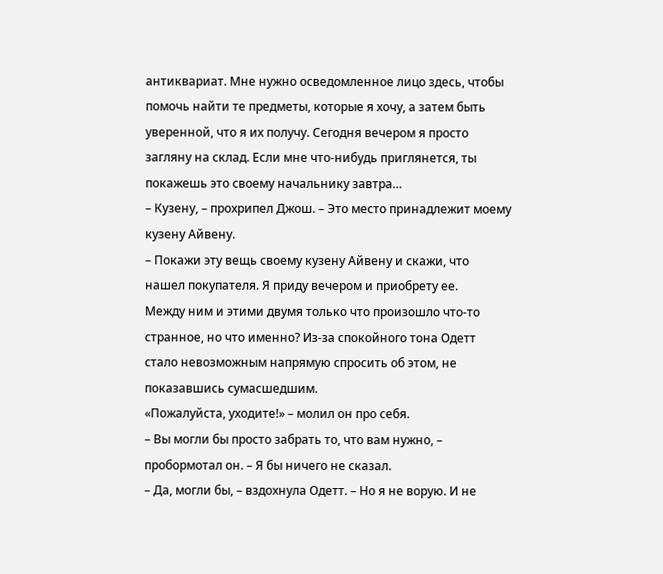антиквариат. Мне нужно осведомленное лицо здесь, чтобы помочь найти те предметы, которые я хочу, а затем быть уверенной, что я их получу. Сегодня вечером я просто загляну на склад. Если мне что-нибудь приглянется, ты покажешь это своему начальнику завтра…
– Кузену, – прохрипел Джош. – Это место принадлежит моему кузену Айвену.
– Покажи эту вещь своему кузену Айвену и скажи, что нашел покупателя. Я приду вечером и приобрету ее.
Между ним и этими двумя только что произошло что-то странное, но что именно? Из-за спокойного тона Одетт стало невозможным напрямую спросить об этом, не показавшись сумасшедшим.
«Пожалуйста, уходите!» – молил он про себя.
– Вы могли бы просто забрать то, что вам нужно, – пробормотал он. – Я бы ничего не сказал.
– Да, могли бы, – вздохнула Одетт. – Но я не ворую. И не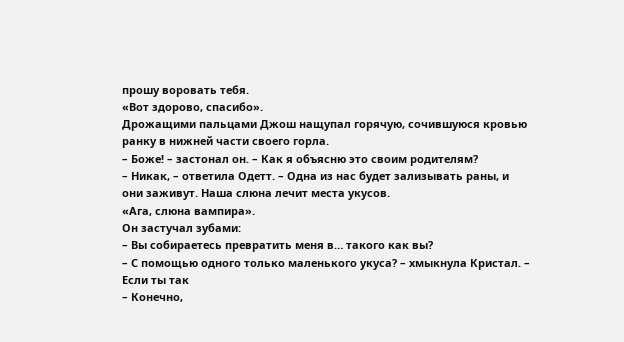прошу воровать тебя.
«Вот здорово, спасибо».
Дрожащими пальцами Джош нащупал горячую, сочившуюся кровью ранку в нижней части своего горла.
– Боже! – застонал он. – Как я объясню это своим родителям?
– Никак, – ответила Одетт. – Одна из нас будет зализывать раны, и они заживут. Наша слюна лечит места укусов.
«Ага, слюна вампира».
Он застучал зубами:
– Вы собираетесь превратить меня в… такого как вы?
– С помощью одного только маленького укуса? – хмыкнула Кристал. – Если ты так
– Конечно,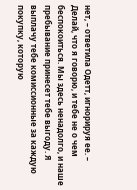нет, – ответила Одетт, игнорируя ее. – Делай, что я говорю, и тебе не о чем беспокоиться. Мы здесь ненадолго, и наше пребывание принесет тебе выгоду. Я выплачу тебе комиссионные за каждую покупку, которую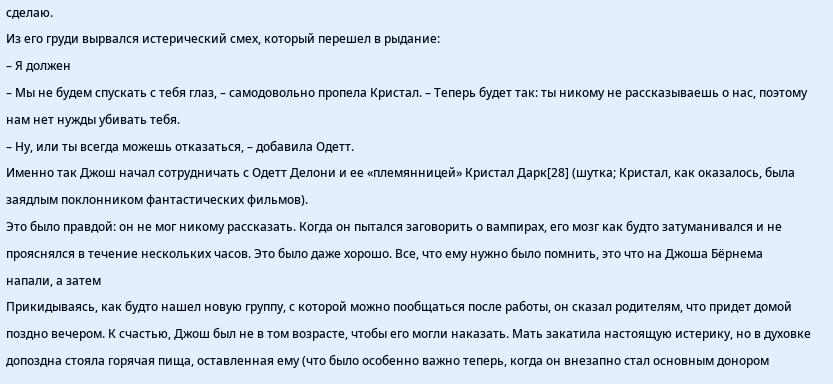сделаю.
Из его груди вырвался истерический смех, который перешел в рыдание:
– Я должен
– Мы не будем спускать с тебя глаз, – самодовольно пропела Кристал. – Теперь будет так: ты никому не рассказываешь о нас, поэтому нам нет нужды убивать тебя.
– Ну, или ты всегда можешь отказаться, – добавила Одетт.
Именно так Джош начал сотрудничать с Одетт Делони и ее «племянницей» Кристал Дарк[28] (шутка; Кристал, как оказалось, была заядлым поклонником фантастических фильмов).
Это было правдой: он не мог никому рассказать. Когда он пытался заговорить о вампирах, его мозг как будто затуманивался и не прояснялся в течение нескольких часов. Это было даже хорошо. Все, что ему нужно было помнить, это что на Джоша Бёрнема напали, а затем
Прикидываясь, как будто нашел новую группу, с которой можно пообщаться после работы, он сказал родителям, что придет домой поздно вечером. К счастью, Джош был не в том возрасте, чтобы его могли наказать. Мать закатила настоящую истерику, но в духовке допоздна стояла горячая пища, оставленная ему (что было особенно важно теперь, когда он внезапно стал основным донором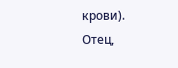крови).
Отец,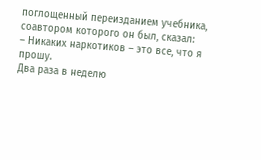поглощенный переизданием учебника, соавтором которого он был, сказал:
– Никаких наркотиков – это все, что я прошу.
Два раза в неделю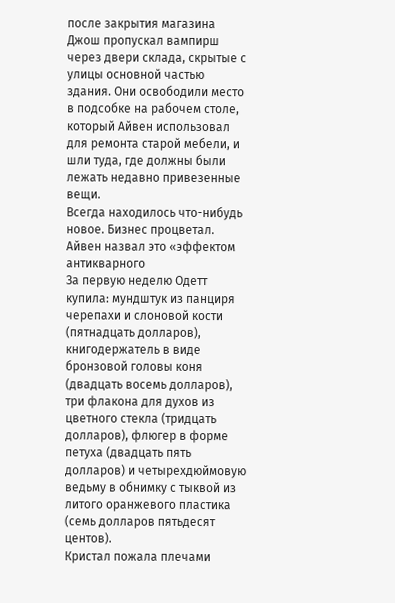после закрытия магазина Джош пропускал вампирш через двери склада, скрытые с улицы основной частью здания. Они освободили место в подсобке на рабочем столе, который Айвен использовал для ремонта старой мебели, и шли туда, где должны были лежать недавно привезенные вещи.
Всегда находилось что-нибудь новое. Бизнес процветал. Айвен назвал это «эффектом антикварного
За первую неделю Одетт купила: мундштук из панциря черепахи и слоновой кости (пятнадцать долларов), книгодержатель в виде бронзовой головы коня (двадцать восемь долларов), три флакона для духов из цветного стекла (тридцать долларов), флюгер в форме петуха (двадцать пять долларов) и четырехдюймовую ведьму в обнимку с тыквой из литого оранжевого пластика (семь долларов пятьдесят центов).
Кристал пожала плечами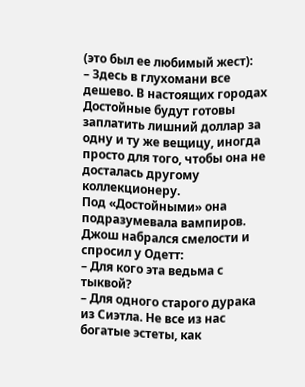(это был ее любимый жест):
– Здесь в глухомани все дешево. В настоящих городах Достойные будут готовы заплатить лишний доллар за одну и ту же вещицу, иногда просто для того, чтобы она не досталась другому коллекционеру.
Под «Достойными» она подразумевала вампиров.
Джош набрался смелости и спросил у Одетт:
– Для кого эта ведьма с тыквой?
– Для одного старого дурака из Сиэтла. Не все из нас богатые эстеты, как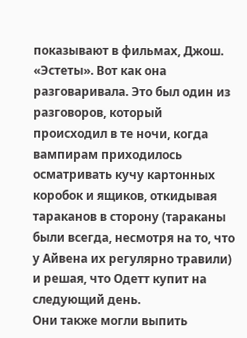показывают в фильмах, Джош.
«Эстеты». Вот как она разговаривала. Это был один из разговоров, который происходил в те ночи, когда вампирам приходилось осматривать кучу картонных коробок и ящиков, откидывая тараканов в сторону (тараканы были всегда, несмотря на то, что у Айвена их регулярно травили) и решая, что Одетт купит на следующий день.
Они также могли выпить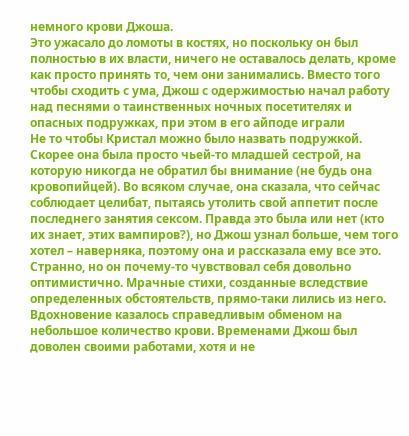немного крови Джоша.
Это ужасало до ломоты в костях, но поскольку он был полностью в их власти, ничего не оставалось делать, кроме как просто принять то, чем они занимались. Вместо того чтобы сходить с ума, Джош с одержимостью начал работу над песнями о таинственных ночных посетителях и опасных подружках, при этом в его айподе играли
Не то чтобы Кристал можно было назвать подружкой. Скорее она была просто чьей-то младшей сестрой, на которую никогда не обратил бы внимание (не будь она кровопийцей). Во всяком случае, она сказала, что сейчас соблюдает целибат, пытаясь утолить свой аппетит после последнего занятия сексом. Правда это была или нет (кто их знает, этих вампиров?), но Джош узнал больше, чем того хотел – наверняка, поэтому она и рассказала ему все это.
Странно, но он почему-то чувствовал себя довольно оптимистично. Мрачные стихи, созданные вследствие определенных обстоятельств, прямо-таки лились из него. Вдохновение казалось справедливым обменом на небольшое количество крови. Временами Джош был доволен своими работами, хотя и не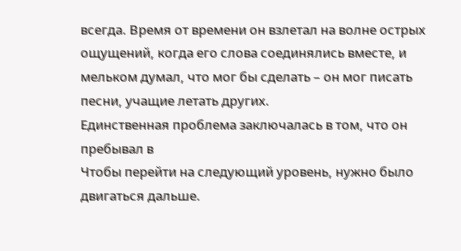всегда. Время от времени он взлетал на волне острых ощущений, когда его слова соединялись вместе, и мельком думал, что мог бы сделать – он мог писать песни, учащие летать других.
Единственная проблема заключалась в том, что он пребывал в
Чтобы перейти на следующий уровень, нужно было двигаться дальше.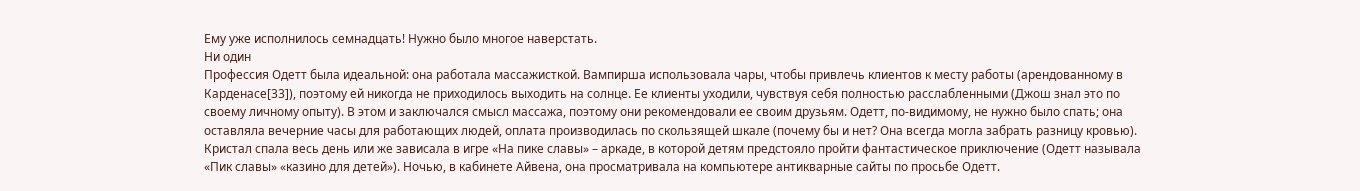Ему уже исполнилось семнадцать! Нужно было многое наверстать.
Ни один
Профессия Одетт была идеальной: она работала массажисткой. Вампирша использовала чары, чтобы привлечь клиентов к месту работы (арендованному в Карденасе[33]), поэтому ей никогда не приходилось выходить на солнце. Ее клиенты уходили, чувствуя себя полностью расслабленными (Джош знал это по своему личному опыту). В этом и заключался смысл массажа, поэтому они рекомендовали ее своим друзьям. Одетт, по-видимому, не нужно было спать; она оставляла вечерние часы для работающих людей, оплата производилась по скользящей шкале (почему бы и нет? Она всегда могла забрать разницу кровью).
Кристал спала весь день или же зависала в игре «На пике славы» – аркаде, в которой детям предстояло пройти фантастическое приключение (Одетт называла «Пик славы» «казино для детей»). Ночью, в кабинете Айвена, она просматривала на компьютере антикварные сайты по просьбе Одетт.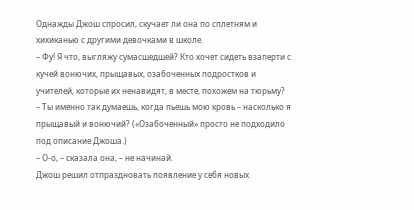Однажды Джош спросил, скучает ли она по сплетням и хихиканью с другими девочками в школе.
– Фу! Я что, выгляжу сумасшедшей? Кто хочет сидеть взаперти с кучей вонючих, прыщавых, озабоченных подростков и учителей, которые их ненавидят, в месте, похожем на тюрьму?
– Ты именно так думаешь, когда пьешь мою кровь – насколько я прыщавый и вонючий? («Озабоченный» просто не подходило под описание Джоша.)
– О-о, – сказала она, – не начинай.
Джош решил отпраздновать появление у себя новых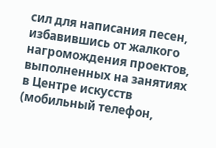сил для написания песен, избавившись от жалкого нагромождения проектов, выполненных на занятиях в Центре искусств (мобильный телефон,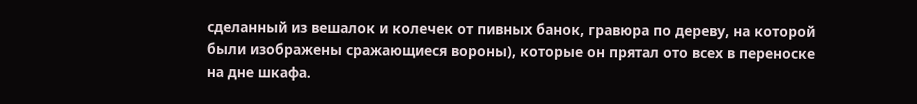сделанный из вешалок и колечек от пивных банок, гравюра по дереву, на которой были изображены сражающиеся вороны), которые он прятал ото всех в переноске на дне шкафа.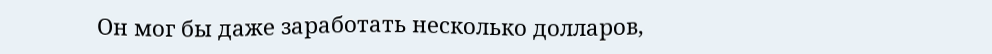Он мог бы даже заработать несколько долларов,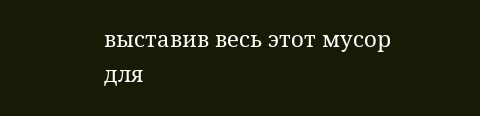выставив весь этот мусор для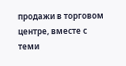продажи в торговом центре, вместе с теми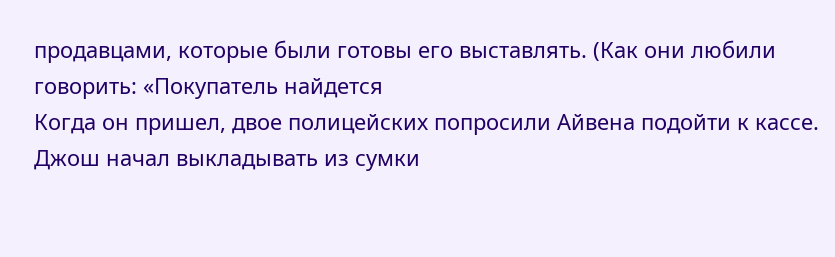продавцами, которые были готовы его выставлять. (Как они любили говорить: «Покупатель найдется
Когда он пришел, двое полицейских попросили Айвена подойти к кассе. Джош начал выкладывать из сумки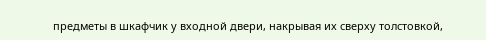предметы в шкафчик у входной двери, накрывая их сверху толстовкой,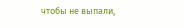чтобы не выпали,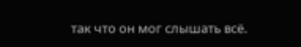так что он мог слышать всё.